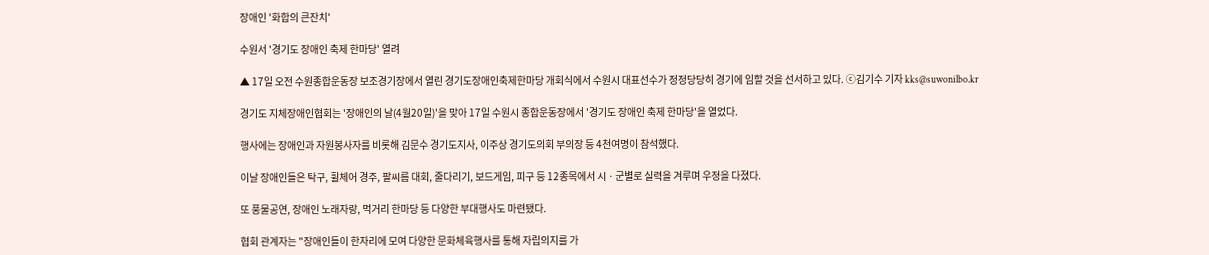장애인 '화합의 큰잔치'

수원서 '경기도 장애인 축제 한마당' 열려

▲ 17일 오전 수원종합운동장 보조경기장에서 열린 경기도장애인축제한마당 개회식에서 수원시 대표선수가 정정당당히 경기에 임할 것을 선서하고 있다. ⓒ김기수 기자 kks@suwonilbo.kr

경기도 지체장애인협회는 '장애인의 날(4월20일)'을 맞아 17일 수원시 종합운동장에서 '경기도 장애인 축제 한마당'을 열었다.

행사에는 장애인과 자원봉사자를 비롯해 김문수 경기도지사, 이주상 경기도의회 부의장 등 4천여명이 참석했다.

이날 장애인들은 탁구, 휠체어 경주, 팔씨름 대회, 줄다리기, 보드게임, 피구 등 12종목에서 시ㆍ군별로 실력을 겨루며 우정을 다졌다.

또 풍물공연, 장애인 노래자랑, 먹거리 한마당 등 다양한 부대행사도 마련됐다.

협회 관계자는 "장애인들이 한자리에 모여 다양한 문화체육행사를 통해 자립의지를 가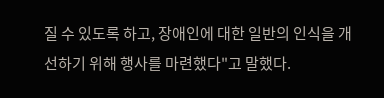질 수 있도록 하고, 장애인에 대한 일반의 인식을 개선하기 위해 행사를 마련했다"고 말했다.